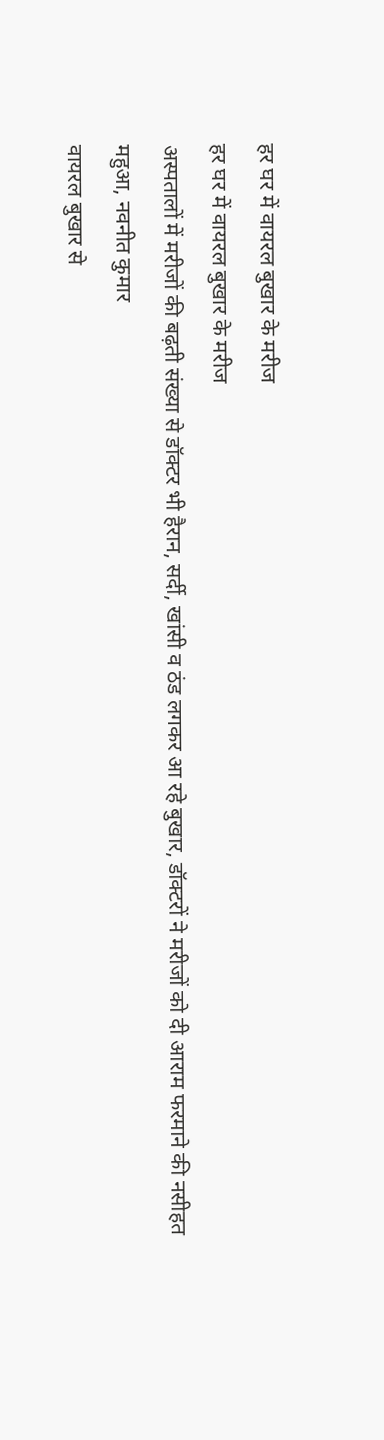हर घर में वायरल बुखार के मरीज
हर घर में वायरल बुखार के मरीज
अस्पतालों में मरीजों की बढ़ती संख्या से डॉक्टर भी हैरान, सर्दी, खांसी व ठंड लगकर आ रहे बुखार, डॉक्टरों ने मरीजों को दी आराम फरमाने की नसीहत
महुआ, नवनीत कुमार
वायरल बुखार से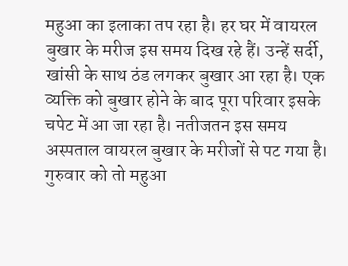महुआ का इलाका तप रहा है। हर घर में वायरल बुखार के मरीज इस समय दिख रहे हैं। उन्हें सर्दी, खांसी के साथ ठंड लगकर बुखार आ रहा है। एक व्यक्ति को बुखार होने के बाद पूरा परिवार इसके चपेट में आ जा रहा है। नतीजतन इस समय अस्पताल वायरल बुखार के मरीजों से पट गया है। गुरुवार को तो महुआ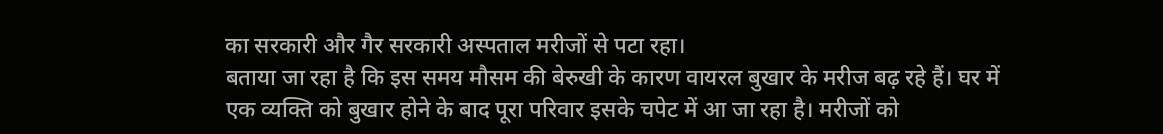का सरकारी और गैर सरकारी अस्पताल मरीजों से पटा रहा।
बताया जा रहा है कि इस समय मौसम की बेरुखी के कारण वायरल बुखार के मरीज बढ़ रहे हैं। घर में एक व्यक्ति को बुखार होने के बाद पूरा परिवार इसके चपेट में आ जा रहा है। मरीजों को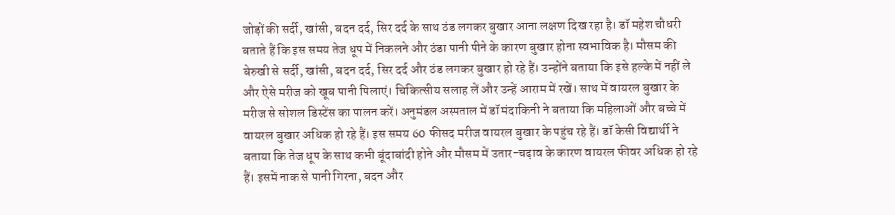जोड़ों की सर्दी, खांसी, बदन दर्द, सिर दर्द के साथ ठंड लगकर बुखार आना लक्षण दिख रहा है। डॉ महेश चौधरी बताते हैं कि इस समय तेज धूप में निकलने और ठंडा पानी पीने के कारण बुखार होना स्वभाविक है। मौसम की बेरुखी से सर्दी, खांसी, बदन दर्द, सिर दर्द और ठंड लगकर बुखार हो रहे हैं। उन्होंने बताया कि इसे हल्के में नहीं ले और ऐसे मरीज को खूब पानी पिलाएं। चिकित्सीय सलाह लें और उन्हें आराम में रखें। साथ में वायरल बुखार के मरीज से सोशल डिस्टेंस का पालन करें। अनुमंडल अस्पताल में डॉ मंदाकिनी ने बताया कि महिलाओं और बच्चे में वायरल बुखार अधिक हो रहे हैं। इस समय 60 फीसद मरीज वायरल बुखार के पहुंच रहे हैं। डॉ केसी विद्यार्थी ने बताया कि तेज धूप के साथ कभी बूंदाबांदी होने और मौसम में उतार-चढ़ाव के कारण वायरल फीवर अधिक हो रहे हैं। इसमें नाक से पानी गिरना, बदन और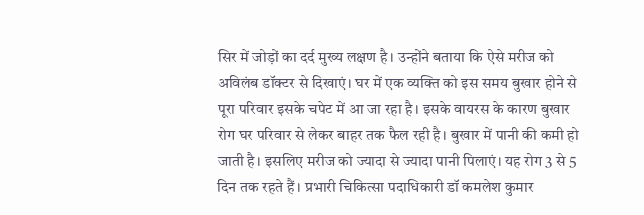सिर में जोड़ों का दर्द मुख्य लक्षण है। उन्होंने बताया कि ऐसे मरीज को अविलंब डॉक्टर से दिखाएं। घर में एक व्यक्ति को इस समय बुखार होने से पूरा परिवार इसके चपेट में आ जा रहा है। इसके वायरस के कारण बुखार रोग घर परिवार से लेकर बाहर तक फैल रही है। बुखार में पानी की कमी हो जाती है। इसलिए मरीज को ज्यादा से ज्यादा पानी पिलाएं। यह रोग 3 से 5 दिन तक रहते हैं। प्रभारी चिकित्सा पदाधिकारी डॉ कमलेश कुमार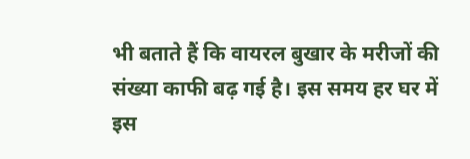भी बताते हैं कि वायरल बुखार के मरीजों की संख्या काफी बढ़ गई है। इस समय हर घर में इस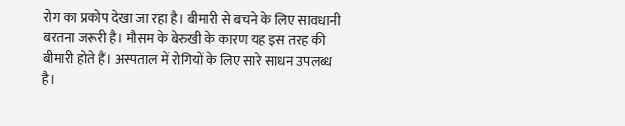रोग का प्रकोप देखा जा रहा है। बीमारी से बचने के लिए सावधानी बरतना जरूरी है। मौसम के बेरुखी के कारण यह इस तरह की बीमारी होते हैं। अस्पताल में रोगियों के लिए सारे साधन उपलब्ध है।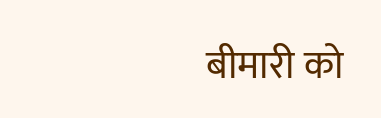बीमारी को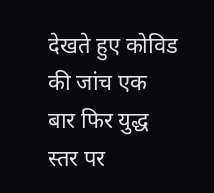देखते हुए कोविड की जांच एक बार फिर युद्ध स्तर पर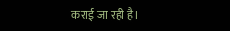कराई जा रही है।